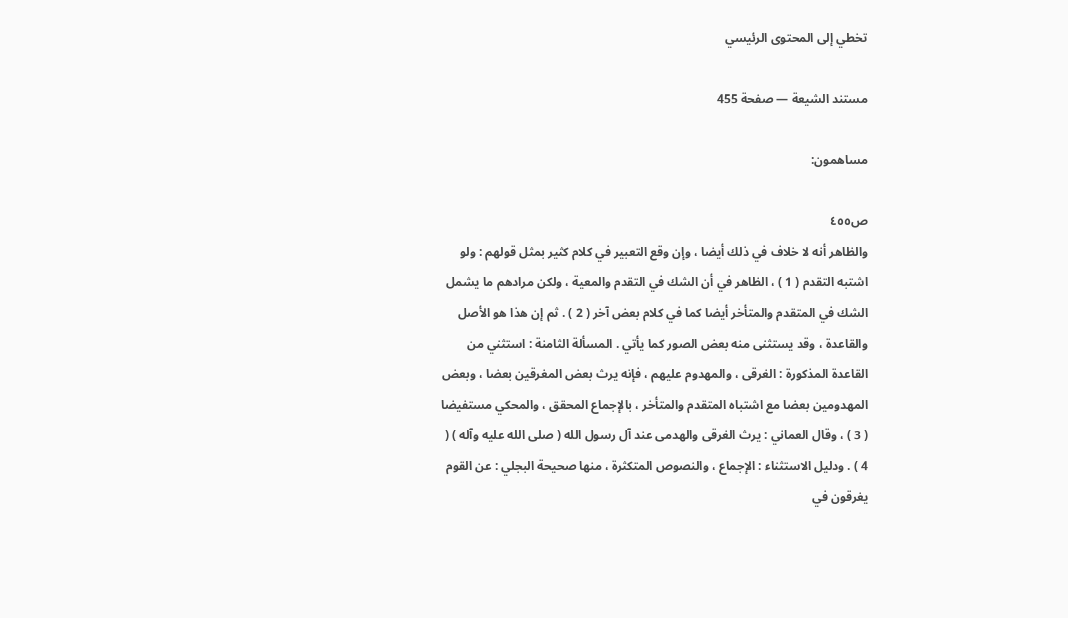تخطي إلى المحتوى الرئيسي

مستند الشيعة — صفحة 455

مساهمون:

ص٤٥٥
والظاهر أنه لا خلاف في ذلك أيضا ، وإن وقع التعبير في كلام كثير بمثل قولهم : ولو اشتبه التقدم ( 1 ) ، الظاهر في أن الشك في التقدم والمعية ، ولكن مرادهم ما يشمل الشك في المتقدم والمتأخر أيضا كما في كلام بعض آخر ( 2 ) . ثم إن هذا هو الأصل والقاعدة ، وقد يستثنى منه بعض الصور كما يأتي . المسألة الثامنة : استثني من القاعدة المذكورة : الغرقى ، والمهدوم عليهم ، فإنه يرث بعض المغرقين بعضا ، وبعض المهدومين بعضا مع اشتباه المتقدم والمتأخر ، بالإجماع المحقق ، والمحكي مستفيضا ( 3 ) ، وقال العماني : يرث الغرقى والهدمى عند آل رسول الله ( صلى الله عليه وآله ) ( 4 ) . ودليل الاستثناء : الإجماع ، والنصوص المتكثرة ، منها صحيحة البجلي : عن القوم يغرقون في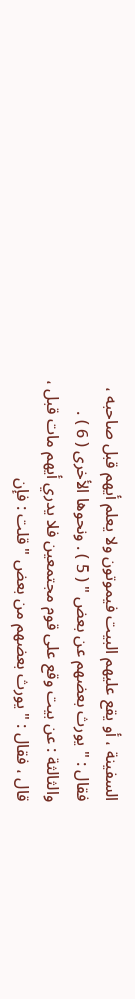السفينة ، أو يقع عليهم البيت فيموتون ولا يعلم أيهم قبل صاحبه ، فقال : " يورث بعضهم عن بعض " ( 5 ) . ونحوها الأخرى ( 6 ) . والثالثة : عن بيت وقع على قوم مجتمعين فلا يدري أيهم مات قبل ، قال ، فقال : " يورث بعضهم من بعض " قلت : فإن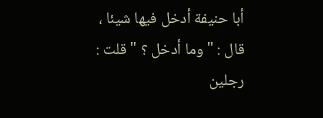أبا حنيفة أدخل فيها شيئا ، قال : " وما أدخل ؟ " قلت : رجلين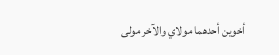أخوين أحدهما مولاي والآخر مولى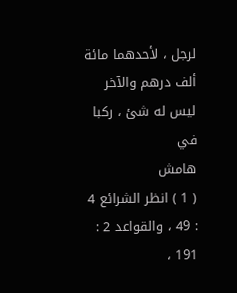لرجل ، لأحدهما مائة ألف درهم والآخر ليس له شئ ، ركبا في
هامش
( 1 ) انظر الشرائع 4 : 49 ، والقواعد 2 : 191 ،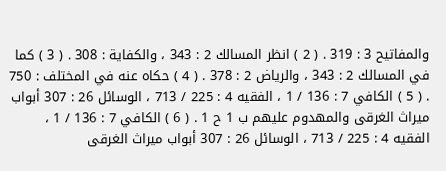والمفاتيح 3 : 319 . ( 2 ) انظر المسالك 2 : 343 ، والكفاية : 308 . ( 3 ) كما في المسالك 2 : 343 ، والرياض 2 : 378 . ( 4 ) حكاه عنه في المختلف : 750 . ( 5 ) الكافي 7 : 136 / 1 ، الفقيه 4 : 225 / 713 ، الوسائل 26 : 307 أبواب ميراث الغرقى والمهدوم عليهم ب 1 ح 1 . ( 6 ) الكافي 7 : 136 / 1 ، الفقيه 4 : 225 / 713 ، الوسائل 26 : 307 أبواب ميراث الغرقى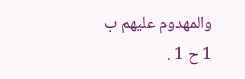والمهدوم عليهم ب 1 ح 1 .